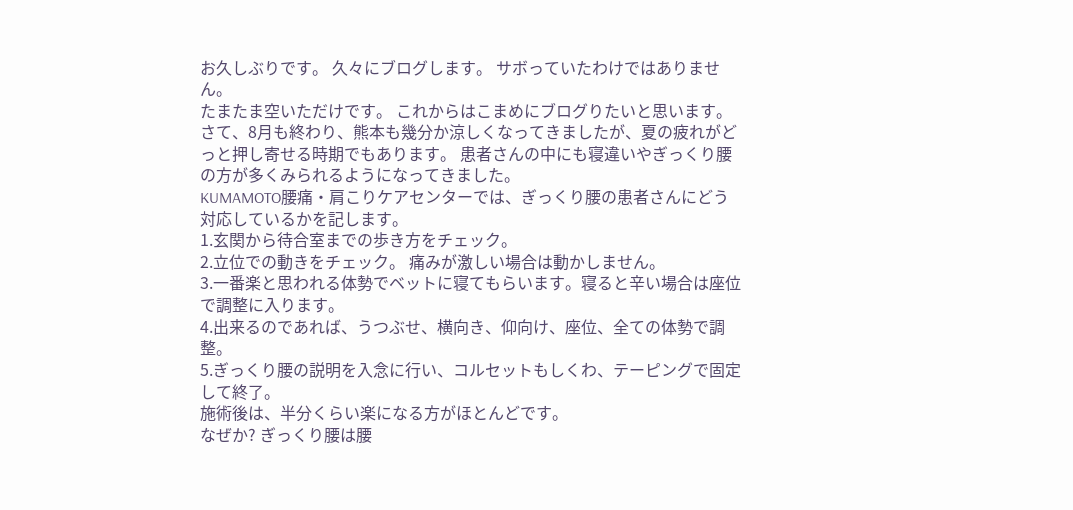お久しぶりです。 久々にブログします。 サボっていたわけではありません。
たまたま空いただけです。 これからはこまめにブログりたいと思います。
さて、8月も終わり、熊本も幾分か涼しくなってきましたが、夏の疲れがどっと押し寄せる時期でもあります。 患者さんの中にも寝違いやぎっくり腰の方が多くみられるようになってきました。
KUMAMOTO腰痛・肩こりケアセンターでは、ぎっくり腰の患者さんにどう対応しているかを記します。
1.玄関から待合室までの歩き方をチェック。
2.立位での動きをチェック。 痛みが激しい場合は動かしません。
3.一番楽と思われる体勢でベットに寝てもらいます。寝ると辛い場合は座位で調整に入ります。
4.出来るのであれば、うつぶせ、横向き、仰向け、座位、全ての体勢で調整。
5.ぎっくり腰の説明を入念に行い、コルセットもしくわ、テーピングで固定して終了。
施術後は、半分くらい楽になる方がほとんどです。
なぜか? ぎっくり腰は腰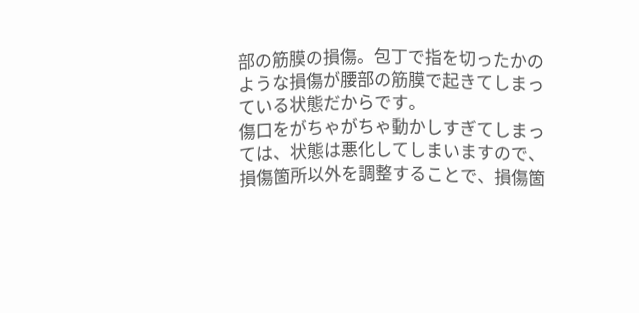部の筋膜の損傷。包丁で指を切ったかのような損傷が腰部の筋膜で起きてしまっている状態だからです。
傷口をがちゃがちゃ動かしすぎてしまっては、状態は悪化してしまいますので、損傷箇所以外を調整することで、損傷箇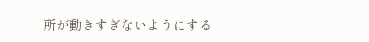所が動きすぎないようにする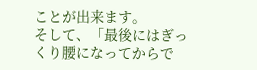ことが出来ます。
そして、「最後にはぎっくり腰になってからで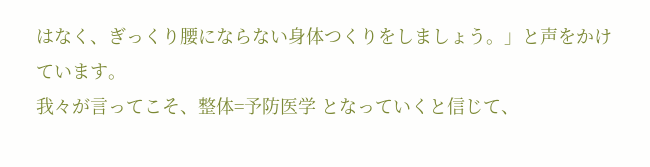はなく、ぎっくり腰にならない身体つくりをしましょう。」と声をかけています。
我々が言ってこそ、整体=予防医学 となっていくと信じて、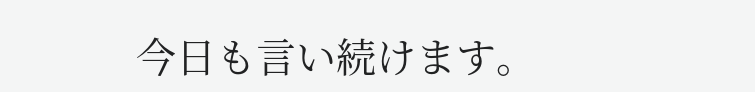今日も言い続けます。